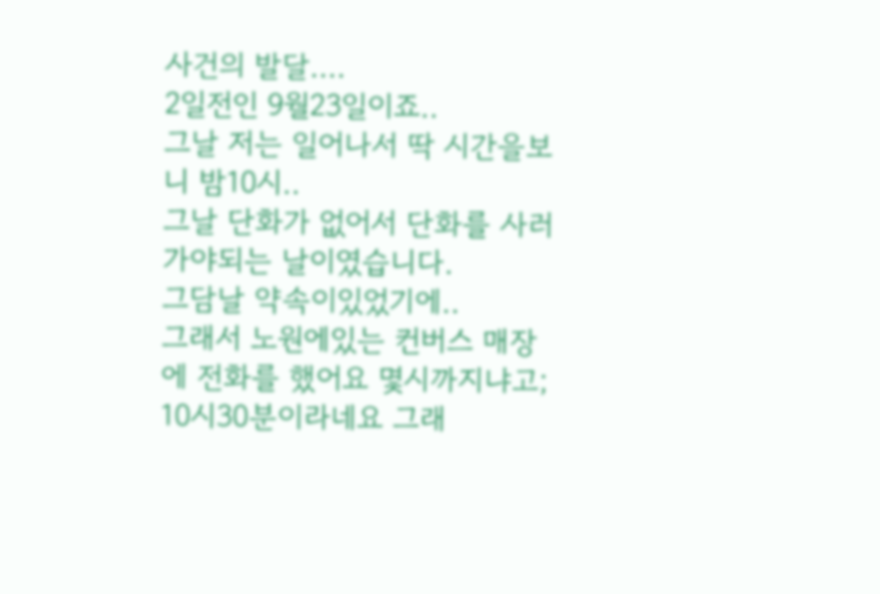사건의 발달....
2일전인 9월23일이죠..
그날 저는 일어나서 딱 시간을보니 밤10시..
그날 단화가 없어서 단화를 사러 가야되는 날이였습니다.
그담날 약속이있었기에..
그래서 노원에있는 컨버스 매장에 전화를 했어요 몇시까지냐고;
10시30분이라네요 그래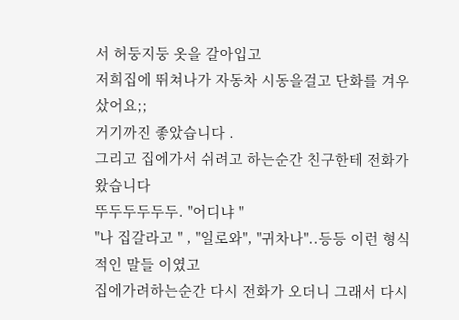서 허둥지둥 옷을 갈아입고
저희집에 뛰쳐나가 자동차 시동을걸고 단화를 겨우 샀어요;;
거기까진 좋았습니다 .
그리고 집에가서 쉬려고 하는순간 친구한테 전화가 왔습니다
뚜두두두두두. "어디냐 "
"나 집갈라고 " , "일로와", "귀차나"..등등 이런 형식적인 말들 이였고
집에가려하는순간 다시 전화가 오더니 그래서 다시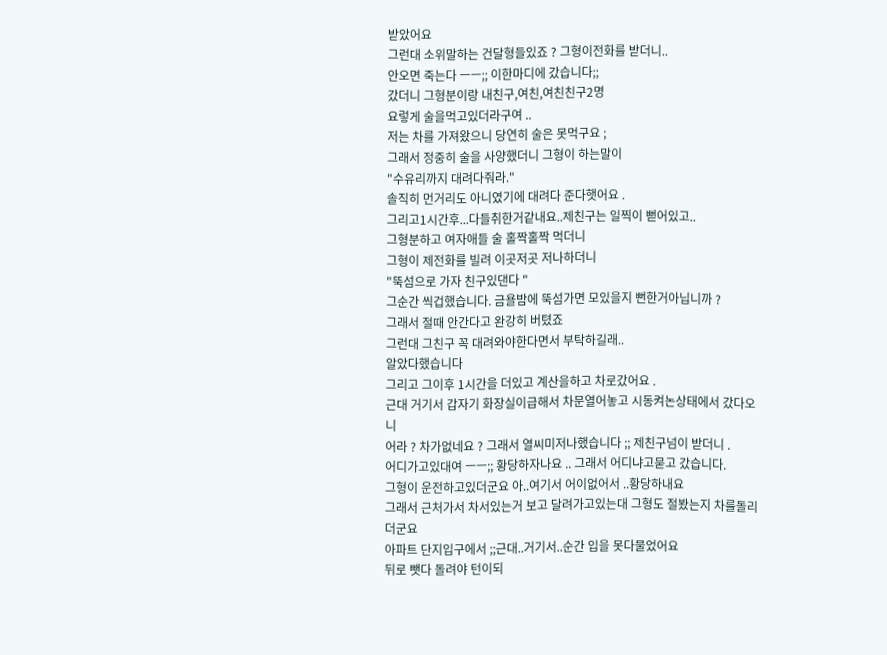받았어요
그런대 소위말하는 건달형들있죠 ? 그형이전화를 받더니..
안오면 죽는다 ㅡㅡ;; 이한마디에 갔습니다;;
갔더니 그형분이랑 내친구,여친,여친친구2명
요렇게 술을먹고있더라구여 ..
저는 차를 가져왔으니 당연히 술은 못먹구요 ;
그래서 정중히 술을 사양했더니 그형이 하는말이
"수유리까지 대려다줘라."
솔직히 먼거리도 아니였기에 대려다 준다햇어요 .
그리고1시간후...다들취한거같내요..제친구는 일찍이 뻗어있고..
그형분하고 여자애들 술 홀짝홀짝 먹더니
그형이 제전화를 빌려 이곳저곳 저나하더니
"뚝섬으로 가자 친구있댄다 "
그순간 씩겁했습니다. 금욜밤에 뚝섬가면 모있을지 뻔한거아닙니까 ?
그래서 절때 안간다고 완강히 버텼죠
그런대 그친구 꼭 대려와야한다면서 부탁하길래..
알았다했습니다
그리고 그이후 1시간을 더있고 계산을하고 차로갔어요 .
근대 거기서 갑자기 화장실이급해서 차문열어놓고 시동켜논상태에서 갔다오니
어라 ? 차가없네요 ? 그래서 열씨미저나했습니다 ;; 제친구넘이 받더니 .
어디가고있대여 ㅡㅡ;; 황당하자나요 .. 그래서 어디냐고묻고 갔습니다.
그형이 운전하고있더군요 아..여기서 어이없어서 ..황당하내요
그래서 근처가서 차서있는거 보고 달려가고있는대 그형도 절봤는지 차를돌리더군요
아파트 단지입구에서 ;;근대..거기서..순간 입을 못다물었어요
뒤로 뺏다 돌려야 턴이되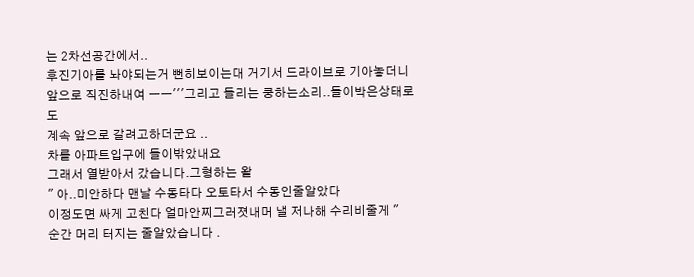는 2차선공간에서..
후진기아를 놔야되는거 뻔히보이는대 거기서 드라이브로 기아놓더니
앞으로 직진하내여 ㅡㅡ'''그리고 들리는 쿵하는소리..들이박은상태로도
계속 앞으로 갈려고하더군요 ..
차를 아파트입구에 들이밖았내요
그래서 열받아서 갔습니다.그형하는 왈
" 아..미안하다 맨날 수동타다 오토타서 수동인줄알았다
이정도면 싸게 고친다 얼마안찌그러졋내머 낼 저나해 수리비줄게 "
순간 머리 터지는 줄알았습니다 .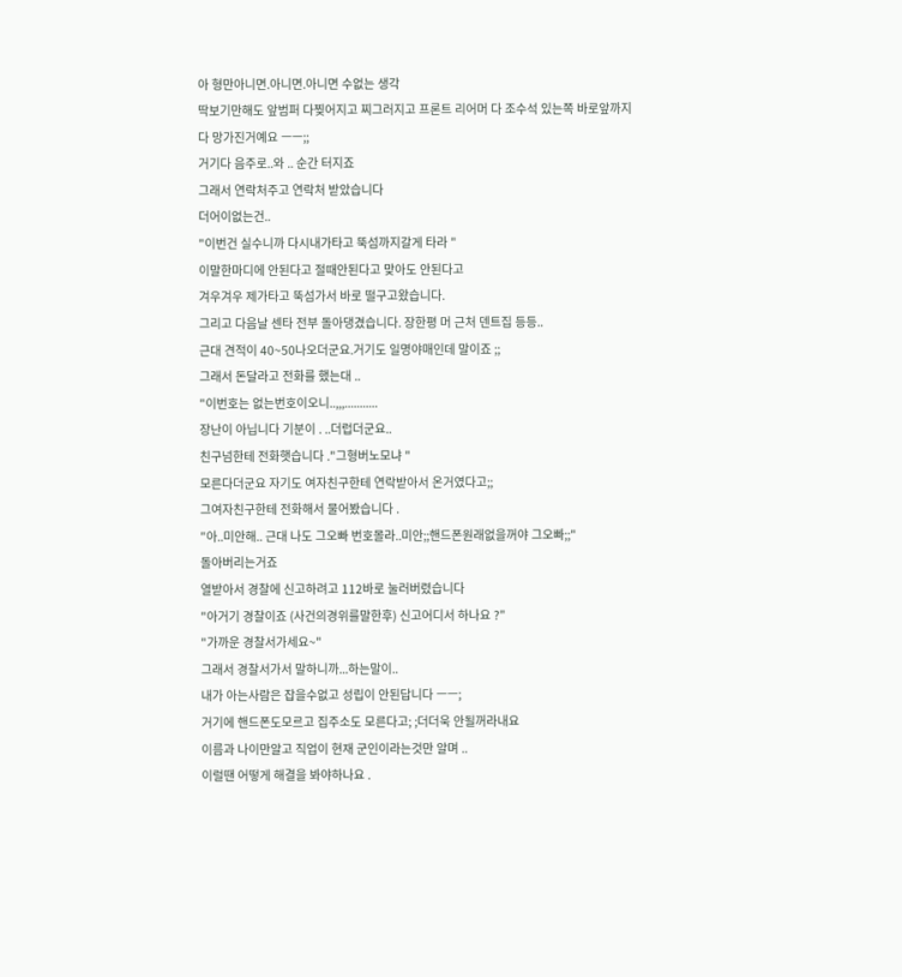아 형만아니면.아니면.아니면 수없는 생각
딱보기만해도 앞범퍼 다찢어지고 찌그러지고 프론트 리어머 다 조수석 있는쪽 바로앞까지
다 망가진거예요 ㅡㅡ;;
거기다 음주로..와 .. 순간 터지죠
그래서 연락처주고 연락처 받았습니다
더어이없는건..
"이번건 실수니까 다시내가타고 뚝섬까지갈게 타라 "
이말한마디에 안된다고 절때안된다고 맞아도 안된다고
겨우겨우 제가타고 뚝섬가서 바로 떨구고왔습니다.
그리고 다음날 센타 전부 돌아댕겼습니다. 장한평 머 근처 덴트집 등등..
근대 견적이 40~50나오더군요.거기도 일명야매인데 말이죠 ;;
그래서 돈달라고 전화를 했는대 ..
"이번호는 없는번호이오니..,,,...........
장난이 아닙니다 기분이 . ..더럽더군요..
친구넘한테 전화햇습니다 ."그형버노모냐 "
모른다더군요 자기도 여자친구한테 연락받아서 온거였다고;;
그여자친구한테 전화해서 물어봤습니다 .
"아..미안해.. 근대 나도 그오빠 번호몰라..미안;;핸드폰원래없을꺼야 그오빠;;"
돌아버리는거죠
열받아서 경찰에 신고하려고 112바로 눌러버렸습니다
"아거기 경찰이죠 (사건의경위를말한후) 신고어디서 하나요 ?"
"가까운 경찰서가세요~"
그래서 경찰서가서 말하니까...하는말이..
내가 아는사람은 잡을수없고 성립이 안된답니다 ㅡㅡ;
거기에 핸드폰도모르고 집주소도 모른다고; ;더더욱 안될꺼라내요
이름과 나이만알고 직업이 현재 군인이라는것만 알며 ..
이럴땐 어떻게 해결을 봐야하나요 .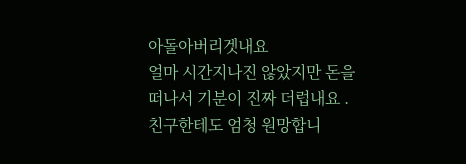아돌아버리겟내요
얼마 시간지나진 않았지만 돈을떠나서 기분이 진짜 더럽내요 .
친구한테도 엄청 원망합니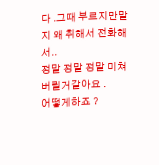다 .그때 부르지만말지 왜 취해서 전화해서..
정말 정말 정말 미쳐 버릴거같아요 .
어떻게하죠 ?